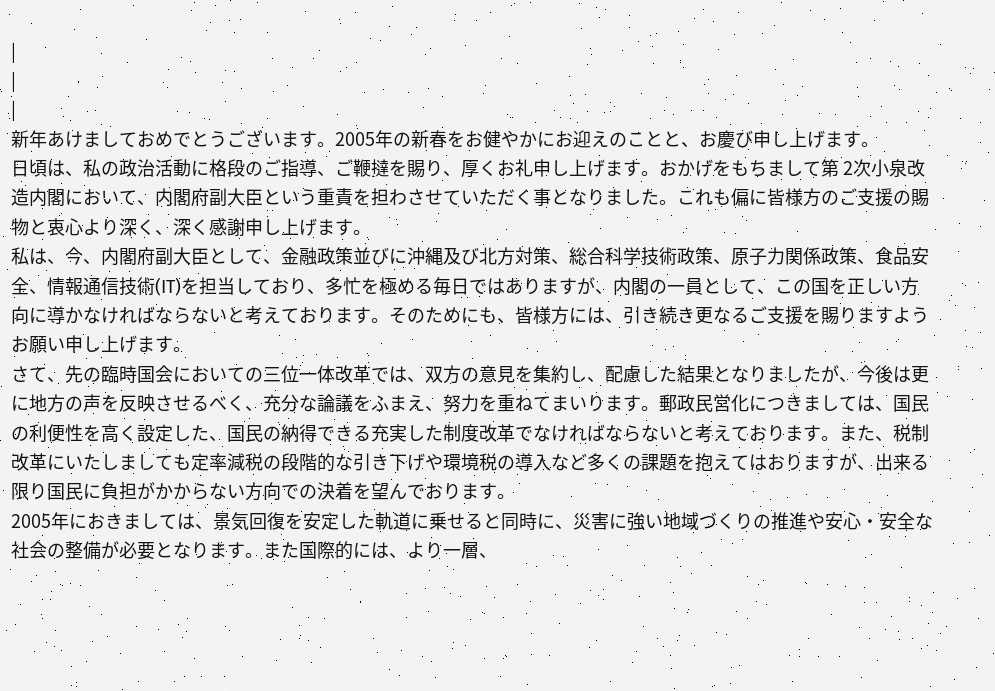|
|
|
新年あけましておめでとうございます。2005年の新春をお健やかにお迎えのことと、お慶び申し上げます。
日頃は、私の政治活動に格段のご指導、ご鞭撻を賜り、厚くお礼申し上げます。おかげをもちまして第 2次小泉改造内閣において、内閣府副大臣という重責を担わさせていただく事となりました。これも偏に皆様方のご支援の賜物と衷心より深く、深く感謝申し上げます。
私は、今、内閣府副大臣として、金融政策並びに沖縄及び北方対策、総合科学技術政策、原子力関係政策、食品安全、情報通信技術(IT)を担当しており、多忙を極める毎日ではありますが、内閣の一員として、この国を正しい方向に導かなければならないと考えております。そのためにも、皆様方には、引き続き更なるご支援を賜りますようお願い申し上げます。
さて、先の臨時国会においての三位一体改革では、双方の意見を集約し、配慮した結果となりましたが、今後は更に地方の声を反映させるべく、充分な論議をふまえ、努力を重ねてまいります。郵政民営化につきましては、国民の利便性を高く設定した、国民の納得できる充実した制度改革でなければならないと考えております。また、税制改革にいたしましても定率減税の段階的な引き下げや環境税の導入など多くの課題を抱えてはおりますが、出来る限り国民に負担がかからない方向での決着を望んでおります。
2005年におきましては、景気回復を安定した軌道に乗せると同時に、災害に強い地域づくりの推進や安心・安全な社会の整備が必要となります。また国際的には、より一層、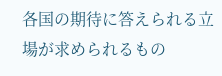各国の期待に答えられる立場が求められるもの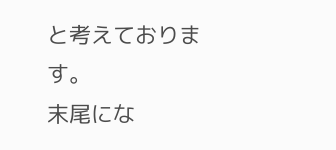と考えております。
末尾にな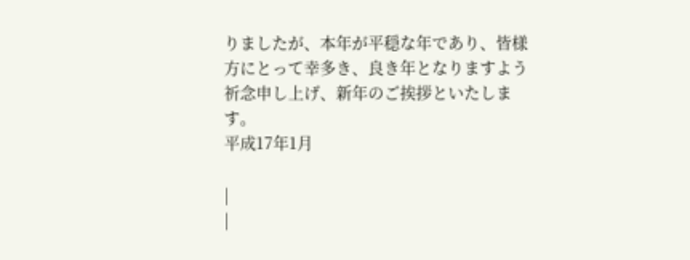りましたが、本年が平穏な年であり、皆様方にとって幸多き、良き年となりますよう祈念申し上げ、新年のご挨拶といたします。
平成17年1月

|
|